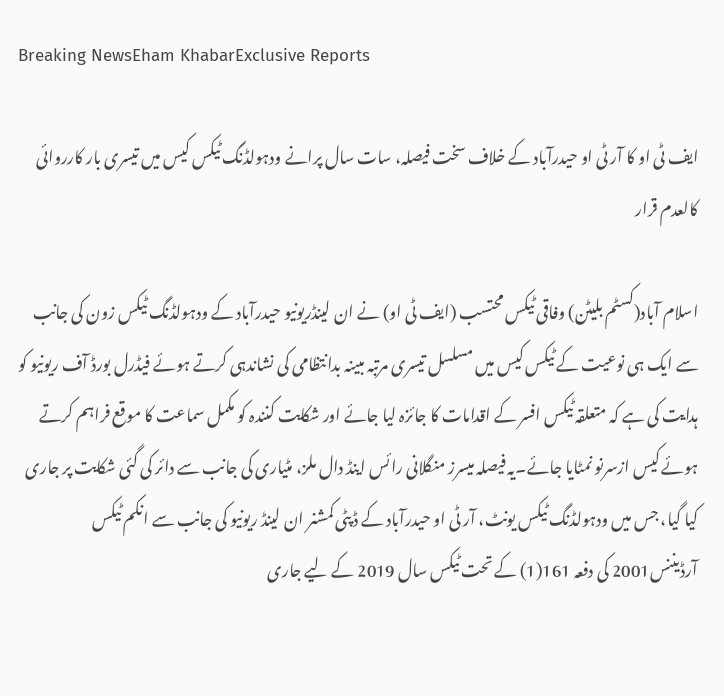Breaking NewsEham KhabarExclusive Reports

ایف ٹی او کا آر ٹی او حیدرآباد کے خلاف سخت فیصلہ، سات سال پرانے ودہولڈنگ ٹیکس کیس میں تیسری بار کارروائی کالعدم قرار

اسلام آباد(کسٹم بلیٹن) وفاقی ٹیکس محتسب (ایف ٹی او) نے ان لینڈریونیو حیدرآباد کے ودہولڈنگ ٹیکس زون کی جانب سے ایک ہی نوعیت کے ٹیکس کیس میں مسلسل تیسری مرتبہ مبینہ بدانتظامی کی نشاندہی کرتے ہوئے فیڈرل بورڈ آف ریونیو کو ہدایت کی ہے کہ متعلقہ ٹیکس افسر کے اقدامات کا جائزہ لیا جائے اور شکایت کنندہ کو مکمل سماعت کا موقع فراہم کرتے ہوئے کیس ازسرنو نمٹایا جائے۔یہ فیصلہ میسرز منگلانی رائس اینڈ دال ملز، مٹیاری کی جانب سے دائر کی گئی شکایت پر جاری کیا گیا، جس میں ودہولڈنگ ٹیکس یونٹ، آر ٹی او حیدرآباد کے ڈپٹی کمشنر ان لینڈ ریونیو کی جانب سے انکم ٹیکس آرڈیننس2001 کی دفعہ 161(1) کے تحت ٹیکس سال 2019 کے لیے جاری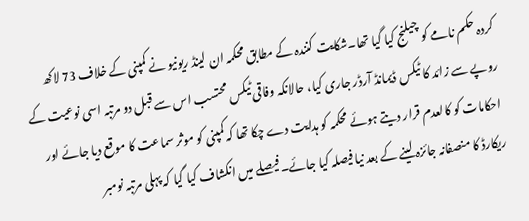کردہ حکم نامے کو چیلنج کیا گیا تھا۔شکایت کنندہ کے مطابق محکمہ ان لینڈ ریونیو نے کمپنی کے خلاف 73 لاکھ روپے سے زائد کا ٹیکس ڈیمانڈ آرڈر جاری کیا، حالانکہ وفاقی ٹیکس محتسب اس سے قبل دو مرتبہ اسی نوعیت کے احکامات کو کالعدم قرار دیتے ہوئے محکمہ کو ہدایت دے چکا تھا کہ کمپنی کو موثر سماعت کا موقع دیا جائے اور ریکارڈ کا منصفانہ جائزہ لینے کے بعد نیا فیصلہ کیا جائے۔فیصلے میں انکشاف کیا گیا کہ پہلی مرتبہ نومبر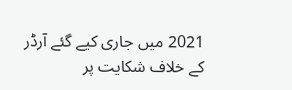2021 میں جاری کیے گئے آرڈر کے خلاف شکایت پر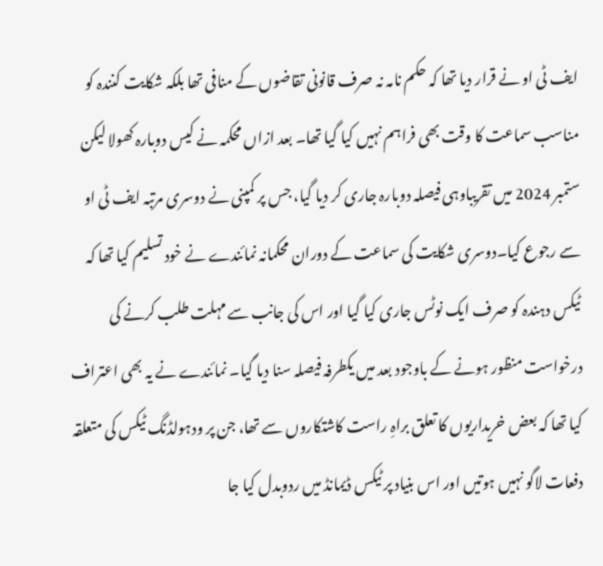ایف ٹی او نے قرار دیا تھا کہ حکم نامہ نہ صرف قانونی تقاضوں کے منافی تھا بلکہ شکایت کنندہ کو مناسب سماعت کا وقت بھی فراہم نہیں کیا گیا تھا۔ بعد ازاں محکمہ نے کیس دوبارہ کھولا لیکن ستمبر 2024 میں تقریباوہی فیصلہ دوبارہ جاری کر دیا گیا، جس پر کمپنی نے دوسری مرتبہ ایف ٹی او سے رجوع کیا۔دوسری شکایت کی سماعت کے دوران محکمانہ نمائندے نے خود تسلیم کیا تھا کہ ٹیکس دہندہ کو صرف ایک نوٹس جاری کیا گیا اور اس کی جانب سے مہلت طلب کرنے کی درخواست منظور ہونے کے باوجود بعد میں یکطرفہ فیصلہ سنا دیا گیا۔ نمائندے نے یہ بھی اعتراف کیا تھا کہ بعض خریداریوں کا تعلق براہِ راست کاشتکاروں سے تھا، جن پر ودہولڈنگ ٹیکس کی متعلقہ دفعات لاگو نہیں ہوتیں اور اس بنیاد پر ٹیکس ڈیمانڈ میں ردوبدل کیا جا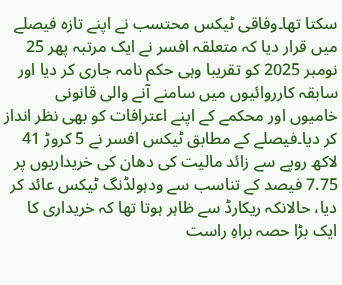سکتا تھا۔وفاقی ٹیکس محتسب نے اپنے تازہ فیصلے میں قرار دیا کہ متعلقہ افسر نے ایک مرتبہ پھر 25 نومبر 2025 کو تقریبا وہی حکم نامہ جاری کر دیا اور سابقہ کارروائیوں میں سامنے آنے والی قانونی خامیوں اور محکمے کے اپنے اعترافات کو بھی نظر انداز کر دیا۔فیصلے کے مطابق ٹیکس افسر نے 5 کروڑ 41 لاکھ روپے سے زائد مالیت کی دھان کی خریداریوں پر 7.75 فیصد کے تناسب سے ودہولڈنگ ٹیکس عائد کر دیا، حالانکہ ریکارڈ سے ظاہر ہوتا تھا کہ خریداری کا ایک بڑا حصہ براہِ راست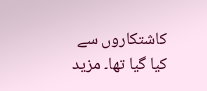کاشتکاروں سے کیا گیا تھا۔ مزید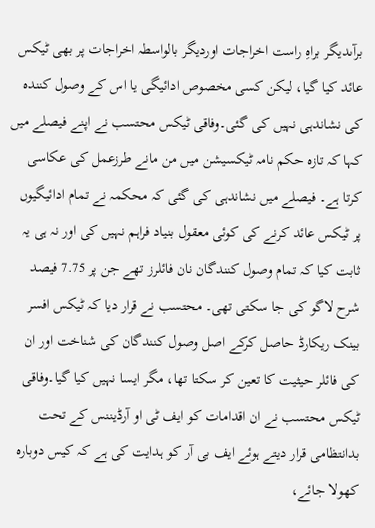برآںدیگر براہِ راست اخراجات اوردیگر بالواسطہ اخراجات پر بھی ٹیکس عائد کیا گیا، لیکن کسی مخصوص ادائیگی یا اس کے وصول کنندہ کی نشاندہی نہیں کی گئی۔وفاقی ٹیکس محتسب نے اپنے فیصلے میں کہا کہ تازہ حکم نامہ ٹیکسیشن میں من مانے طرزعمل کی عکاسی کرتا ہے۔ فیصلے میں نشاندہی کی گئی کہ محکمہ نے تمام ادائیگیوں پر ٹیکس عائد کرنے کی کوئی معقول بنیاد فراہم نہیں کی اور نہ ہی یہ ثابت کیا کہ تمام وصول کنندگان نان فائلرز تھے جن پر 7.75 فیصد شرح لاگو کی جا سکتی تھی۔ محتسب نے قرار دیا کہ ٹیکس افسر بینک ریکارڈ حاصل کرکے اصل وصول کنندگان کی شناخت اور ان کی فائلر حیثیت کا تعین کر سکتا تھا، مگر ایسا نہیں کیا گیا۔وفاقی ٹیکس محتسب نے ان اقدامات کو ایف ٹی او آرڈیننس کے تحت بدانتظامی قرار دیتے ہوئے ایف بی آر کو ہدایت کی ہے کہ کیس دوبارہ کھولا جائے،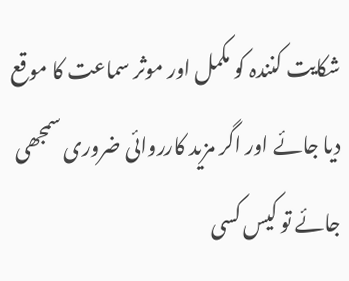شکایت کنندہ کو مکمل اور موثر سماعت کا موقع دیا جائے اور اگر مزید کارروائی ضروری سمجھی جائے تو کیس کسی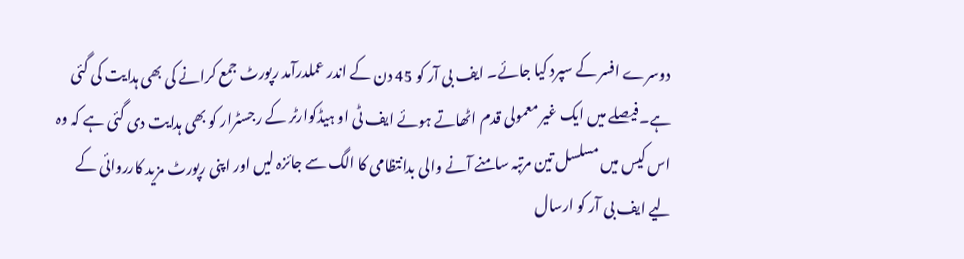دوسرے افسر کے سپرد کیا جائے۔ ایف بی آر کو 45 دن کے اندر عملدرآمد رپورٹ جمع کرانے کی بھی ہدایت کی گئی ہے۔فیصلے میں ایک غیر معمولی قدم اٹھاتے ہوئے ایف ٹی او ہیڈکوارٹر کے رجسٹرار کو بھی ہدایت دی گئی ہے کہ وہ اس کیس میں مسلسل تین مرتبہ سامنے آنے والی بدانتظامی کا الگ سے جائزہ لیں اور اپنی رپورٹ مزید کارروائی کے لیے ایف بی آر کو ارسال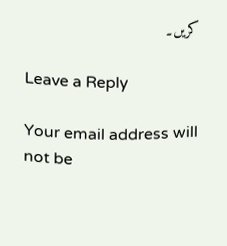کریں۔

Leave a Reply

Your email address will not be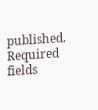published. Required fields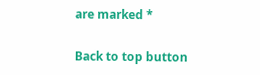are marked *

Back to top button